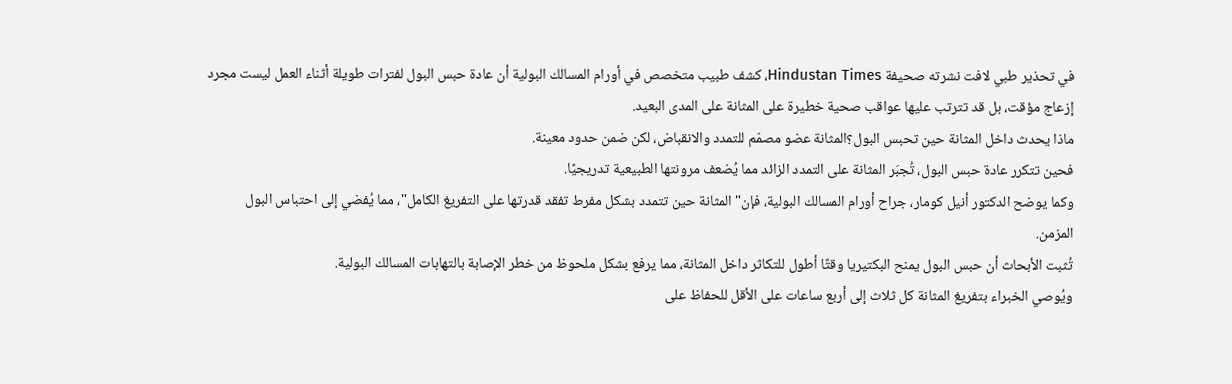في تحذير طبي لافت نشرته صحيفة Hindustan Times، كشف طبيب متخصص في أورام المسالك البولية أن عادة حبس البول لفترات طويلة أثناء العمل ليست مجرد إزعاج مؤقت، بل قد تترتب عليها عواقب صحية خطيرة على المثانة على المدى البعيد.
ماذا يحدث داخل المثانة حين تحبس البول؟المثانة عضو مصمّم للتمدد والانقباض، لكن ضمن حدود معينة.
فحين تتكرر عادة حبس البول، تُجبَر المثانة على التمدد الزائد مما يُضعف مرونتها الطبيعية تدريجيًا.
وكما يوضح الدكتور أنيل كومار، جراح أورام المسالك البولية، فإن" المثانة حين تتمدد بشكل مفرط تفقد قدرتها على التفريغ الكامل"، مما يُفضي إلى احتباس البول المزمن.
تُثبت الأبحاث أن حبس البول يمنح البكتيريا وقتًا أطول للتكاثر داخل المثانة، مما يرفع بشكل ملحوظ من خطر الإصابة بالتهابات المسالك البولية.
ويُوصي الخبراء بتفريغ المثانة كل ثلاث إلى أربع ساعات على الأقل للحفاظ على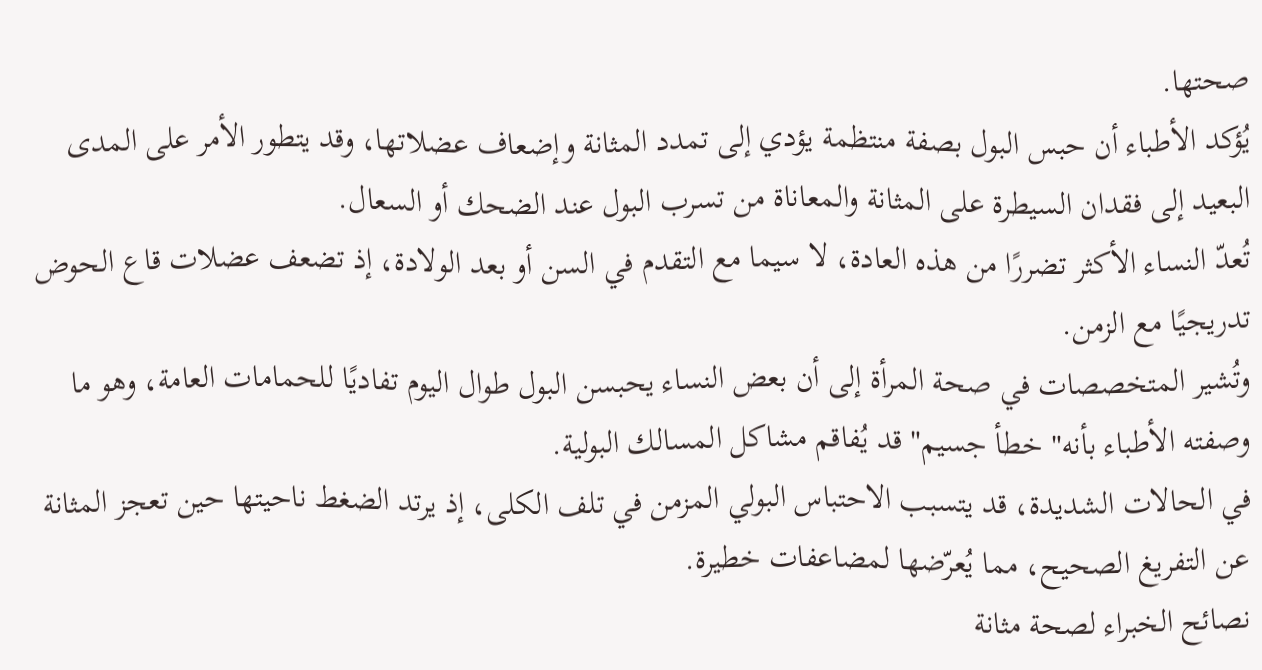صحتها.
يُؤكد الأطباء أن حبس البول بصفة منتظمة يؤدي إلى تمدد المثانة وإضعاف عضلاتها، وقد يتطور الأمر على المدى البعيد إلى فقدان السيطرة على المثانة والمعاناة من تسرب البول عند الضحك أو السعال.
تُعدّ النساء الأكثر تضررًا من هذه العادة، لا سيما مع التقدم في السن أو بعد الولادة، إذ تضعف عضلات قاع الحوض تدريجيًا مع الزمن.
وتُشير المتخصصات في صحة المرأة إلى أن بعض النساء يحبسن البول طوال اليوم تفاديًا للحمامات العامة، وهو ما وصفته الأطباء بأنه" خطأ جسيم" قد يُفاقم مشاكل المسالك البولية.
في الحالات الشديدة، قد يتسبب الاحتباس البولي المزمن في تلف الكلى، إذ يرتد الضغط ناحيتها حين تعجز المثانة عن التفريغ الصحيح، مما يُعرّضها لمضاعفات خطيرة.
نصائح الخبراء لصحة مثانة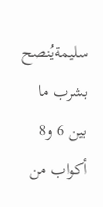سليمةيُنصح بشرب ما بين 6 و8 أكواب من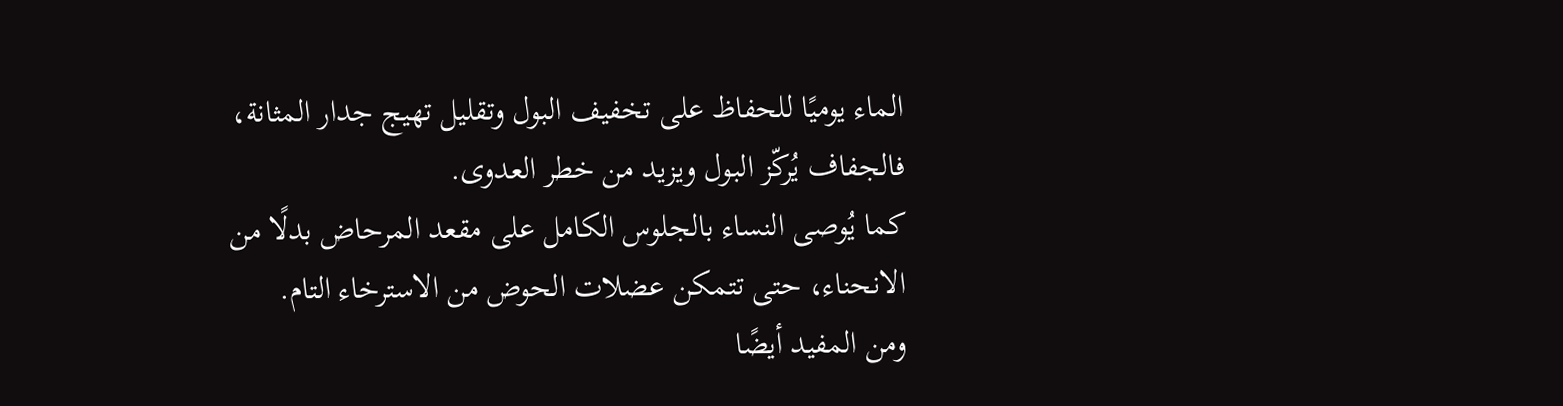الماء يوميًا للحفاظ على تخفيف البول وتقليل تهيج جدار المثانة، فالجفاف يُركّز البول ويزيد من خطر العدوى.
كما يُوصى النساء بالجلوس الكامل على مقعد المرحاض بدلًا من الانحناء، حتى تتمكن عضلات الحوض من الاسترخاء التام.
ومن المفيد أيضًا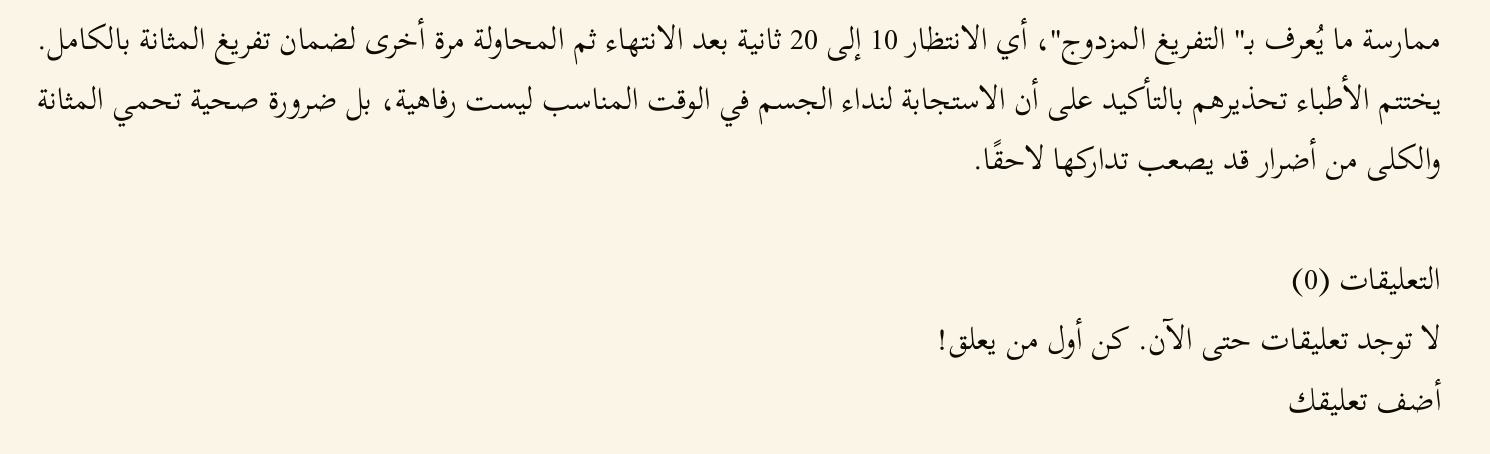ممارسة ما يُعرف بـ" التفريغ المزدوج"، أي الانتظار 10 إلى 20 ثانية بعد الانتهاء ثم المحاولة مرة أخرى لضمان تفريغ المثانة بالكامل.
يختتم الأطباء تحذيرهم بالتأكيد على أن الاستجابة لنداء الجسم في الوقت المناسب ليست رفاهية، بل ضرورة صحية تحمي المثانة والكلى من أضرار قد يصعب تداركها لاحقًا.

التعليقات (0)
لا توجد تعليقات حتى الآن. كن أول من يعلق!
أضف تعليقك